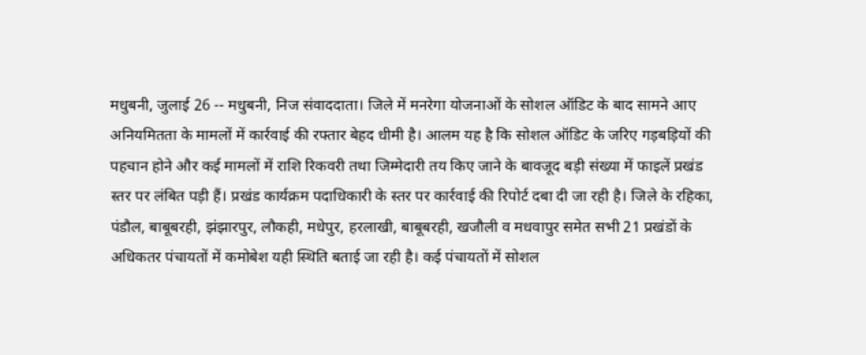मधुबनी, जुलाई 26 -- मधुबनी, निज संवाददाता। जिले में मनरेगा योजनाओं के सोशल ऑडिट के बाद सामने आए अनियमितता के मामलों में कार्रवाई की रफ्तार बेहद धीमी है। आलम यह है कि सोशल ऑडिट के जरिए गड़बड़ियों की पहचान होने और कई मामलों में राशि रिकवरी तथा जिम्मेदारी तय किए जाने के बावजूद बड़ी संख्या में फाइलें प्रखंड स्तर पर लंबित पड़ी हैं। प्रखंड कार्यक्रम पदाधिकारी के स्तर पर कार्रवाई की रिपोर्ट दबा दी जा रही है। जिले के रहिका, पंडौल, बाबूबरही, झंझारपुर, लौकही, मधेपुर, हरलाखी, बाबूबरही, खजौली व मधवापुर समेत सभी 21 प्रखंडों के अधिकतर पंचायतों में कमोबेश यही स्थिति बताई जा रही है। कई पंचायतों में सोशल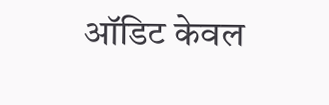ऑडिट केवल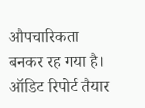औपचारिकता बनकर रह गया है। ऑडिट रिपोर्ट तैयार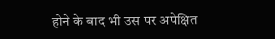होने के बाद भी उस पर अपेक्षित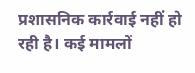प्रशासनिक कार्रवाई नहीं हो रही है। कई मामलों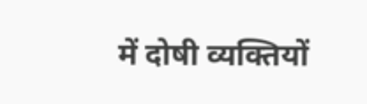में दोषी व्यक्तियों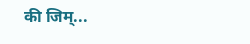की जिम्...